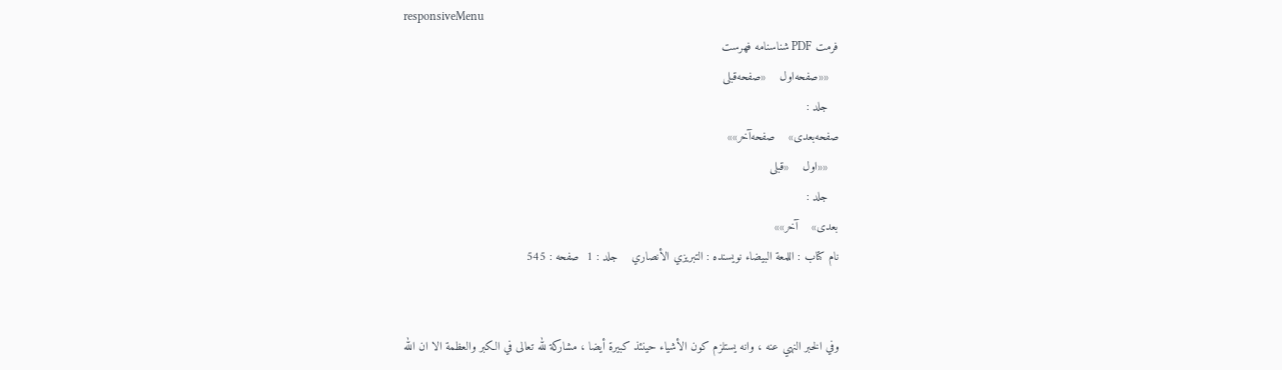responsiveMenu
فرمت PDF شناسنامه فهرست
   ««صفحه‌اول    «صفحه‌قبلی
   جلد :
صفحه‌بعدی»    صفحه‌آخر»»
   ««اول    «قبلی
   جلد :
بعدی»    آخر»»
نام کتاب : اللمعة البيضاء نویسنده : التبريزي الأنصاري    جلد : 1  صفحه : 545


وفي الخبر النهي عنه ، وانه يستلزم كون الأشياء حينئذ كبيرة أيضا ، مشاركة لله تعالى في الكبر والعظمة الا ان الله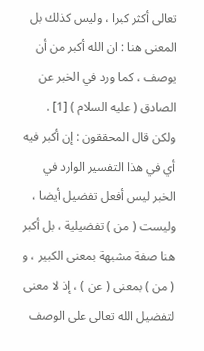تعالى أكثر كبرا ، وليس كذلك بل المعنى هنا : ان الله أكبر من أن يوصف ، كما ورد في الخبر عن الصادق ( عليه السلام ) [1] .
ولكن قال المحققون : إن أكبر فيه أي في هذا التفسير الوارد في الخبر ليس أفعل تفضيل أيضا ، وليست ( من ) تفضيلية ، بل أكبر هنا صفة مشبهة بمعنى الكبير ، و ( من ) بمعنى ( عن ) ، إذ لا معنى لتفضيل الله تعالى على الوصف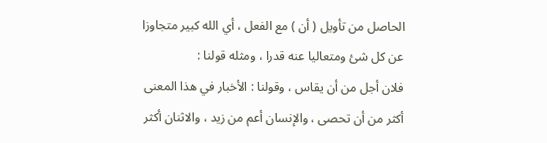الحاصل من تأويل ( أن ) مع الفعل ، أي الله كبير متجاوزا عن كل شئ ومتعاليا عنه قدرا ، ومثله قولنا :
فلان أجل من أن يقاس ، وقولنا : الأخبار في هذا المعنى أكثر من أن تحصى ، والإنسان أعم من زيد ، والاثنان أكثر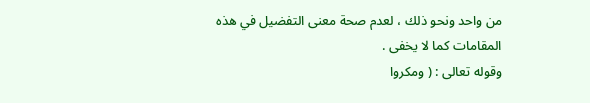من واحد ونحو ذلك ، لعدم صحة معنى التفضيل في هذه المقامات كما لا يخفى .
وقوله تعالى : ( ومكروا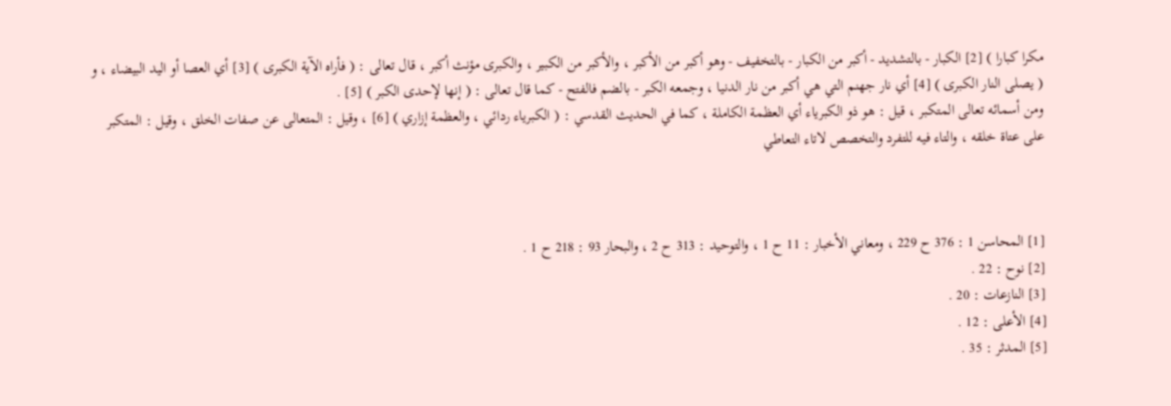مكرا كبارا ) [2] الكبار - بالتشديد - أكبر من الكبار - بالتخفيف - وهو أكبر من الأكبر ، والأكبر من الكبير ، والكبرى مؤنث أكبر ، قال تعالى : ( فأراه الآية الكبرى ) [3] أي العصا أو اليد البيضاء ، و ( يصلى النار الكبرى ) [4] أي نار جهنم التي هي أكبر من نار الدنيا ، وجمعه الكبر - بالضم فالفتح - كما قال تعالى : ( إنها لإحدى الكبر ) [5] .
ومن أسمائه تعالى المتكبر ، قيل : هو ذو الكبرياء أي العظمة الكاملة ، كما في الحديث القدسي : ( الكبرياء ردائي ، والعظمة إزاري ) [6] ، وقيل : المتعالى عن صفات الخلق ، وقيل : المتكبر على عتاة خلقه ، والتاء فيه للتفرد والتخصص لاتاء التعاطي



[1] المحاسن 1 : 376 ح 229 ، ومعاني الأخبار : 11 ح 1 ، والتوحيد : 313 ح 2 ، والبحار 93 : 218 ح 1 .
[2] نوح : 22 .
[3] النازعات : 20 .
[4] الأعلى : 12 .
[5] المدثر : 35 .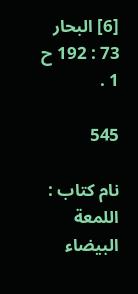[6] البحار 73 : 192 ح 1 .

545

نام کتاب : اللمعة البيضاء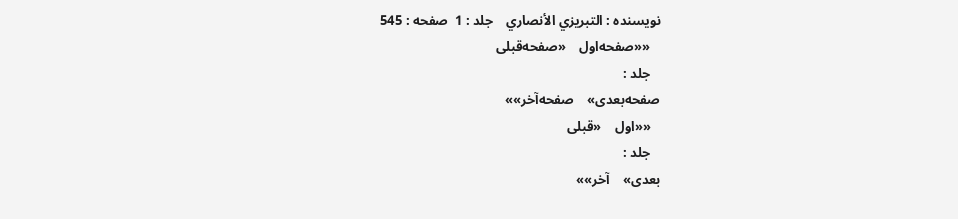نویسنده : التبريزي الأنصاري    جلد : 1  صفحه : 545
   ««صفحه‌اول    «صفحه‌قبلی
   جلد :
صفحه‌بعدی»    صفحه‌آخر»»
   ««اول    «قبلی
   جلد :
بعدی»    آخر»»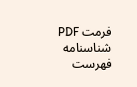فرمت PDF شناسنامه فهرست